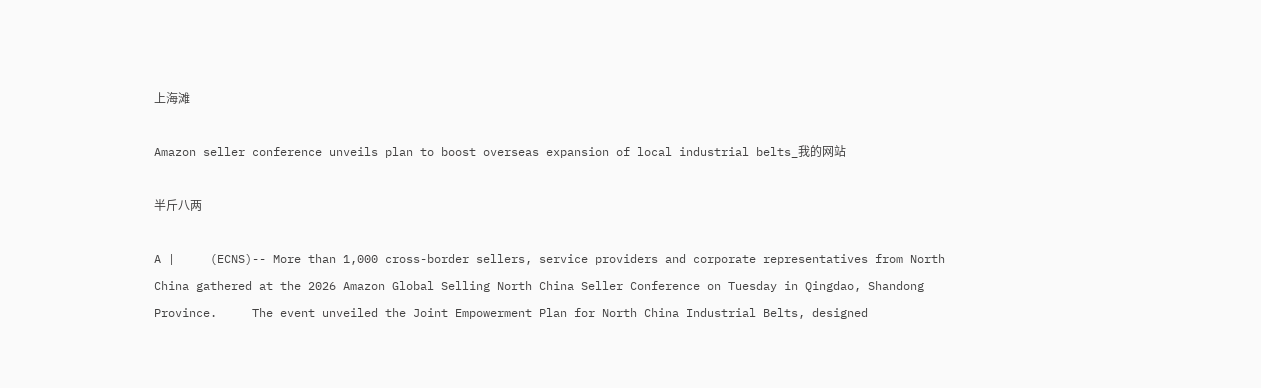上海滩

Amazon seller conference unveils plan to boost overseas expansion of local industrial belts_我的网站

半斤八两

A |     (ECNS)-- More than 1,000 cross-border sellers, service providers and corporate representatives from North China gathered at the 2026 Amazon Global Selling North China Seller Conference on Tuesday in Qingdao, Shandong Province.     The event unveiled the Joint Empowerment Plan for North China Industrial Belts, designed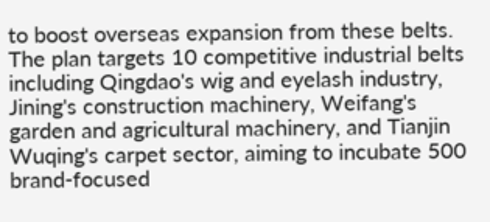to boost overseas expansion from these belts.    The plan targets 10 competitive industrial belts including Qingdao's wig and eyelash industry, Jining's construction machinery, Weifang's garden and agricultural machinery, and Tianjin Wuqing's carpet sector, aiming to incubate 500 brand-focused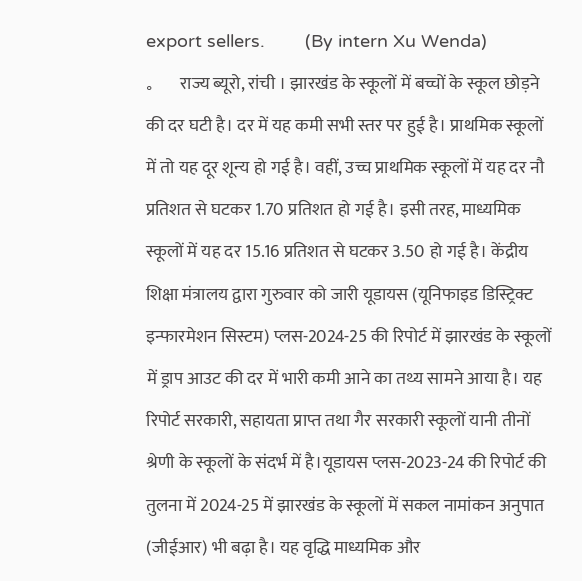export sellers.        (By intern Xu Wenda)                    。    राज्य ब्यूरो, रांची । झारखंड के स्कूलों में बच्चों के स्कूल छोड़ने की दर घटी है। दर में यह कमी सभी स्तर पर हुई है। प्राथमिक स्कूलों में तो यह दूर शून्य हो गई है। वहीं, उच्च प्राथमिक स्कूलों में यह दर नौ प्रतिशत से घटकर 1.70 प्रतिशत हो गई है। इसी तरह, माध्यमिक स्कूलों में यह दर 15.16 प्रतिशत से घटकर 3.50 हो गई है। केंद्रीय शिक्षा मंत्रालय द्वारा गुरुवार को जारी यूडायस (यूनिफाइड डिस्ट्रिक्ट इन्फारमेशन सिस्टम) प्लस-2024-25 की रिपोर्ट में झारखंड के स्कूलों में ड्राप आउट की दर में भारी कमी आने का तथ्य सामने आया है। यह रिपोर्ट सरकारी, सहायता प्राप्त तथा गैर सरकारी स्कूलों यानी तीनों श्रेणी के स्कूलों के संदर्भ में है।यूडायस प्लस-2023-24 की रिपोर्ट की तुलना में 2024-25 में झारखंड के स्कूलों में सकल नामांकन अनुपात (जीईआर) भी बढ़ा है। यह वृद्धि माध्यमिक और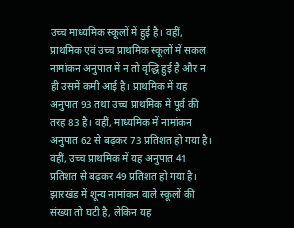उच्च माध्यमिक स्कूलों में हुई है। वहीं, प्राथमिक एवं उच्च प्राथमिक स्कूलों में सकल नामांकन अनुपात में न तो वृद्धि हुई है और न ही उसमें कमी आई है। प्राथमिक में यह अनुपात 93 तथा उच्च प्राथमिक में पूर्व की तरह 83 है। वहीं, माध्यमिक में नामांकन अनुपात 62 से बढ़कर 73 प्रतिशत हो गया है। वहीं, उच्च प्राथमिक में यह अनुपात 41 प्रतिशत से बढ़कर 49 प्रतिशत हो गया है। झारखंड में शून्य नामांकन वाले स्कूलों की संख्या तो घटी है, लेकिन यह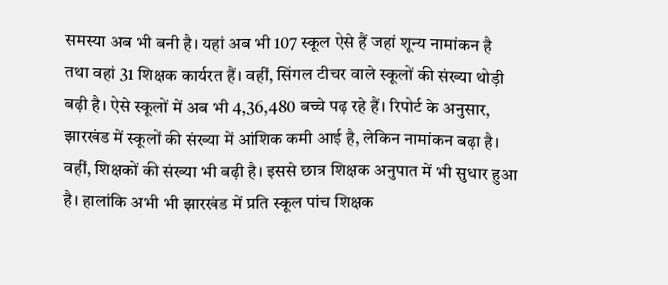समस्या अब भी बनी है। यहां अब भी 107 स्कूल ऐसे हैं जहां शून्य नामांकन है तथा वहां 31 शिक्षक कार्यरत हैं। वहीं, सिंगल टीचर वाले स्कूलों की संख्या थोड़ी बढ़ी है। ऐसे स्कूलों में अब भी 4,36,480 बच्चे पढ़ रहे हैं। रिपोर्ट के अनुसार, झारखंड में स्कूलों की संख्या में आंशिक कमी आई है, लेकिन नामांकन बढ़ा है। वहीं, शिक्षकों की संख्या भी बढ़ी है। इससे छात्र शिक्षक अनुपात में भी सुधार हुआ है। हालांकि अभी भी झारखंड में प्रति स्कूल पांच शिक्षक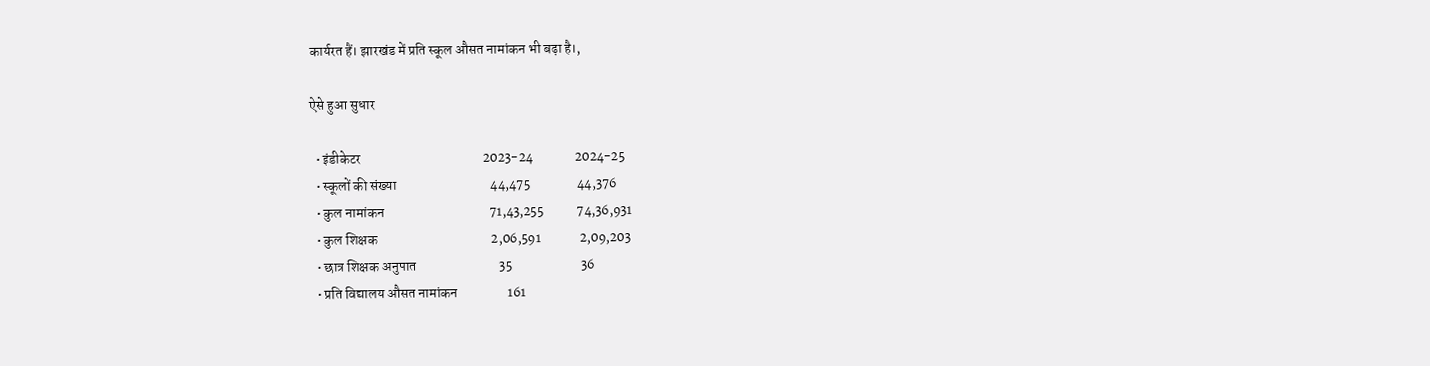कार्यरत हैं। झारखंड में प्रति स्कूल औसत नामांकन भी बढ़ा है।,

ऐसे हुआ सुधार

  • इंडीकेटर                                            2023-24               2024-25
  • स्कूलों की संख्या                                  44,475                 44,376
  • कुल नामांकन                                      71,43,255            74,36,931
  • कुल शिक्षक                                         2,06,591              2,09,203
  • छात्र शिक्षक अनुपात                              35                         36
  • प्रति विद्यालय औसत नामांकन                  161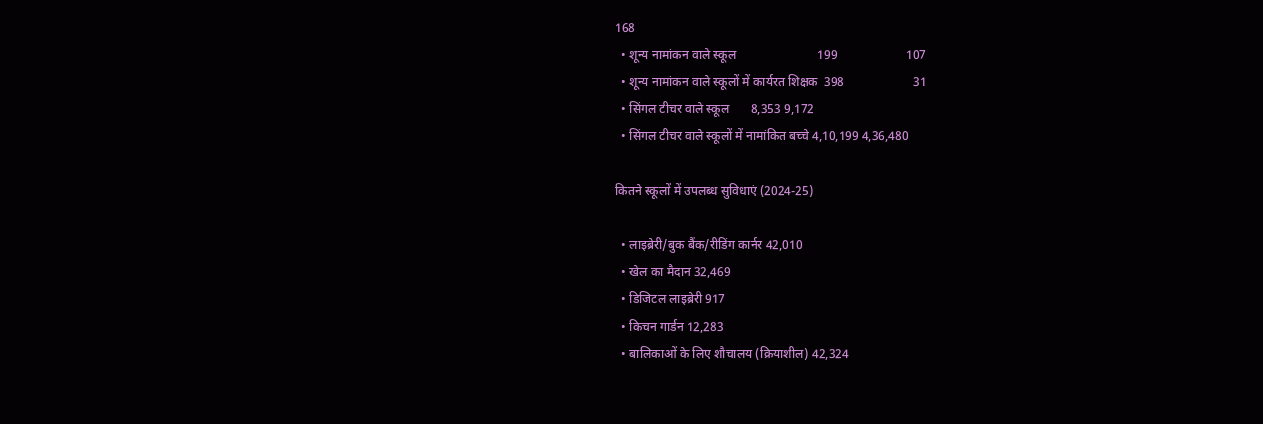168
  • शून्य नामांकन वाले स्कूल                          199                      107
  • शून्य नामांकन वाले स्कूलों में कार्यरत शिक्षक  398                      31
  • सिंगल टीचर वाले स्कूल       8,353 9,172
  • सिंगल टीचर वाले स्कूलों में नामांकित बच्चे 4,10,199 4,36,480

कितने स्कूलों में उपलब्ध सुविधाएं (2024-25)

  • लाइब्रेरी/बुक बैंक/रीडिंग कार्नर 42,010
  • खेल का मैदान 32,469
  • डिजिटल लाइब्रेरी 917
  • किचन गार्डन 12,283
  • बालिकाओं के लिए शौचालय (क्रियाशील) 42,324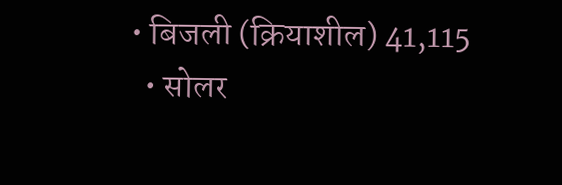• बिजली (क्रियाशील) 41,115
  • सोलर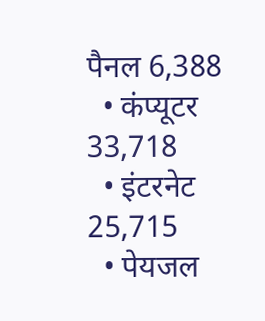पैनल 6,388
  • कंप्यूटर 33,718
  • इंटरनेट 25,715
  • पेयजल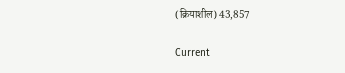(क्रियाशील) 43,857

Current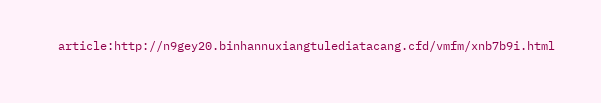article:http://n9gey20.binhannuxiangtulediatacang.cfd/vmfm/xnb7b9i.html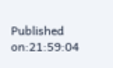Published on:21:59:04